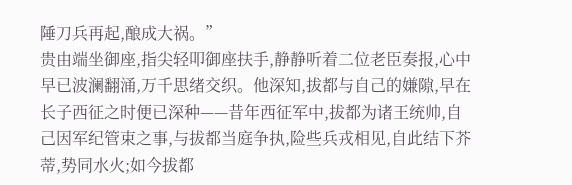陲刀兵再起,酿成大祸。”
贵由端坐御座,指尖轻叩御座扶手,静静听着二位老臣奏报,心中早已波澜翻涌,万千思绪交织。他深知,拔都与自己的嫌隙,早在长子西征之时便已深种——昔年西征军中,拔都为诸王统帅,自己因军纪管束之事,与拔都当庭争执,险些兵戎相见,自此结下芥蒂,势同水火;如今拔都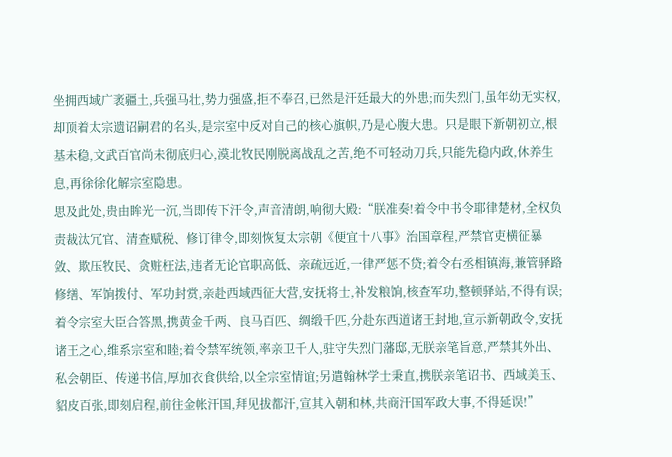坐拥西域广袤疆土,兵强马壮,势力强盛,拒不奉召,已然是汗廷最大的外患;而失烈门,虽年幼无实权,却顶着太宗遗诏嗣君的名头,是宗室中反对自己的核心旗帜,乃是心腹大患。只是眼下新朝初立,根基未稳,文武百官尚未彻底归心,漠北牧民刚脱离战乱之苦,绝不可轻动刀兵,只能先稳内政,休养生息,再徐徐化解宗室隐患。
思及此处,贵由眸光一沉,当即传下汗令,声音清朗,响彻大殿:“朕准奏!着令中书令耶律楚材,全权负责裁汰冗官、清查赋税、修订律令,即刻恢复太宗朝《便宜十八事》治国章程,严禁官吏横征暴敛、欺压牧民、贪赃枉法,违者无论官职高低、亲疏远近,一律严惩不贷;着令右丞相镇海,兼管驿路修缮、军饷拨付、军功封赏,亲赴西域西征大营,安抚将士,补发粮饷,核查军功,整顿驿站,不得有误;着令宗室大臣合答黑,携黄金千两、良马百匹、绸缎千匹,分赴东西道诸王封地,宣示新朝政令,安抚诸王之心,维系宗室和睦;着令禁军统领,率亲卫千人,驻守失烈门藩邸,无朕亲笔旨意,严禁其外出、私会朝臣、传递书信,厚加衣食供给,以全宗室情谊;另遣翰林学士秉直,携朕亲笔诏书、西域美玉、貂皮百张,即刻启程,前往金帐汗国,拜见拔都汗,宣其入朝和林,共商汗国军政大事,不得延误!”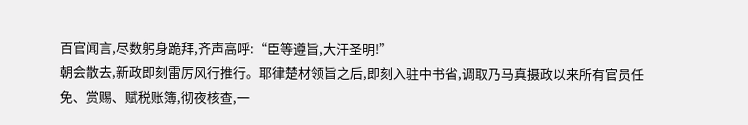百官闻言,尽数躬身跪拜,齐声高呼:“臣等遵旨,大汗圣明!”
朝会散去,新政即刻雷厉风行推行。耶律楚材领旨之后,即刻入驻中书省,调取乃马真摄政以来所有官员任免、赏赐、赋税账簿,彻夜核查,一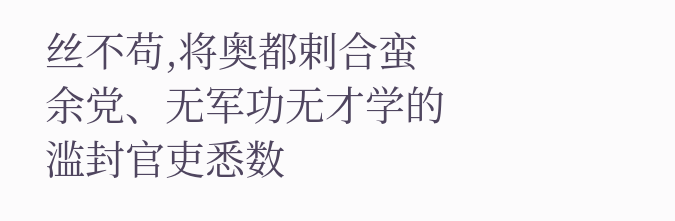丝不苟,将奥都剌合蛮余党、无军功无才学的滥封官吏悉数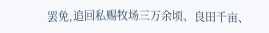罢免,追回私赐牧场三万余顷、良田千亩、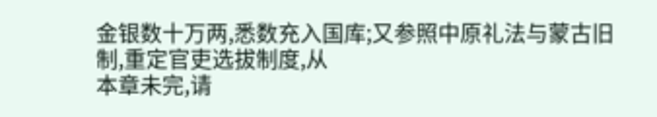金银数十万两,悉数充入国库;又参照中原礼法与蒙古旧制,重定官吏选拔制度,从
本章未完,请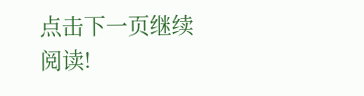点击下一页继续阅读!